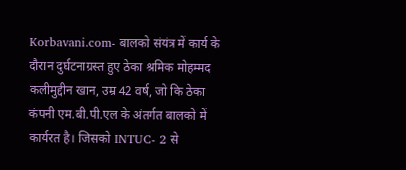Korbavani.com- बालको संयंत्र में कार्य के दौरान दुर्घटनाग्रस्त हुए ठेका श्रमिक मोहम्मद कलीमुद्दीन खान, उम्र 42 वर्ष, जो कि ठेका कंपनी एम.बी.पी.एल के अंतर्गत बालको में कार्यरत है। जिसको INTUC- 2 से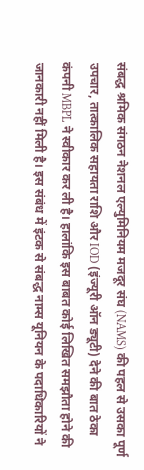संबद्ध श्रमिक संगठन नेशनल एल्युमिनियम मजदूर संघ (NAMS) की पहल से उसका पूर्ण उपचार, तात्कालिक सहायता राशि और IOD (इंज्यूरी ऑन ड्यूटी) देने की बात ठेका कंपनी MBPL ने स्वीकार कर ली है। हालांकि इस बाबत कोई लिखित समझौता होने की जानकारी नहीं मिली है। इस संबंध में इंटक से संबद्ध नाम्स यूनियन के पदाधिकारियों ने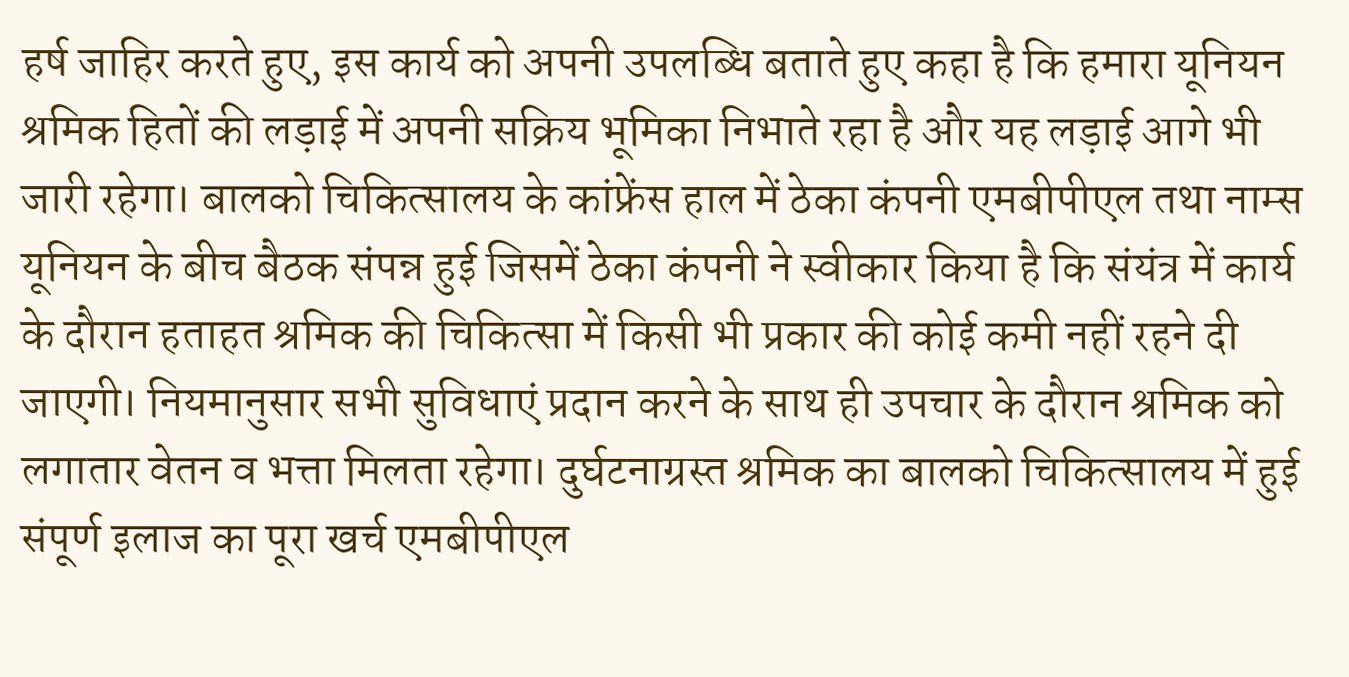हर्ष जाहिर करते हुए, इस कार्य को अपनी उपलब्धि बताते हुए कहा है कि हमारा यूनियन श्रमिक हितों की लड़ाई में अपनी सक्रिय भूमिका निभाते रहा है और यह लड़ाई आगे भी जारी रहेगा। बालको चिकित्सालय के कांफ्रेंस हाल में ठेका कंपनी एमबीपीएल तथा नाम्स यूनियन के बीच बैठक संपन्न हुई जिसमें ठेका कंपनी ने स्वीकार किया है कि संयंत्र में कार्य के दौरान हताहत श्रमिक की चिकित्सा में किसी भी प्रकार की कोई कमी नहीं रहने दी जाएगी। नियमानुसार सभी सुविधाएं प्रदान करने के साथ ही उपचार के दौरान श्रमिक को लगातार वेतन व भत्ता मिलता रहेगा। दुर्घटनाग्रस्त श्रमिक का बालको चिकित्सालय में हुई संपूर्ण इलाज का पूरा खर्च एमबीपीएल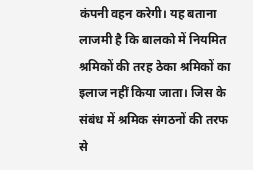कंपनी वहन करेगी। यह बताना लाजमी है कि बालको में नियमित श्रमिकों की तरह ठेका श्रमिकों का इलाज नहीं किया जाता। जिस के संबंध में श्रमिक संगठनों की तरफ से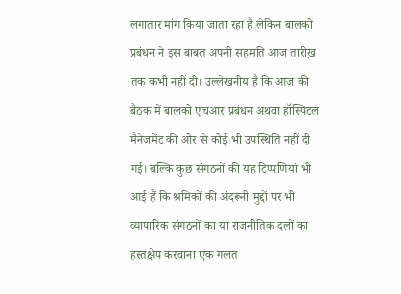लगातार मांग किया जाता रहा है लेकिन बालको प्रबंधन ने इस बाबत अपनी सहमति आज तारीख़ तक कभी नहीं दी। उल्लेखनीय है कि आज की बैठक में बालको एचआर प्रबंधन अथवा हॉस्पिटल मैनेजमेंट की ओर से कोई भी उपस्थिति नहीं दी गई। बल्कि कुछ संगठनों की यह टिप्पणियां भी आई हैं कि श्रमिकों की अंदरूनी मुद्दों पर भी व्यापारिक संगठनों का या राजनीतिक दलों का हस्तक्षेप करवाना एक गलत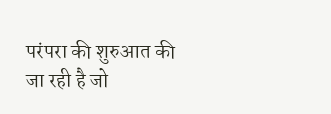परंपरा की शुरुआत की जा रही है जो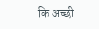कि अच्छी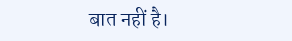बात नहीं है।